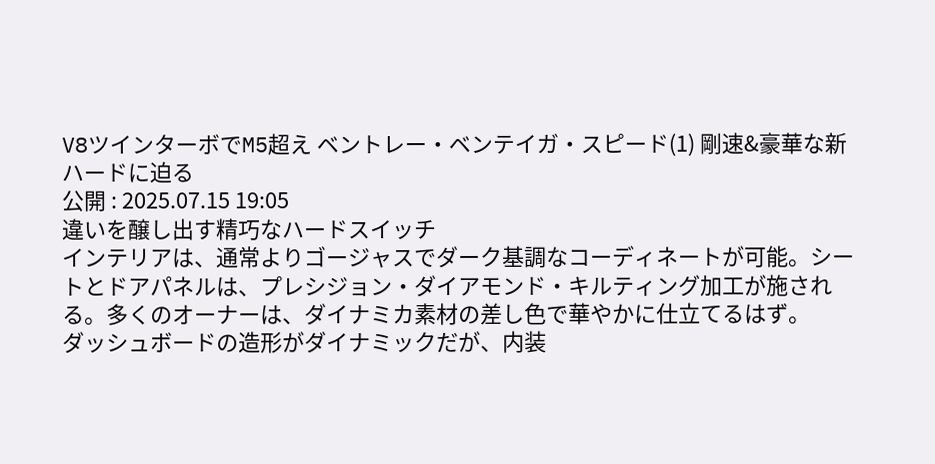V8ツインターボでM5超え ベントレー・ベンテイガ・スピード(1) 剛速&豪華な新ハードに迫る
公開 : 2025.07.15 19:05
違いを醸し出す精巧なハードスイッチ
インテリアは、通常よりゴージャスでダーク基調なコーディネートが可能。シートとドアパネルは、プレシジョン・ダイアモンド・キルティング加工が施される。多くのオーナーは、ダイナミカ素材の差し色で華やかに仕立てるはず。
ダッシュボードの造形がダイナミックだが、内装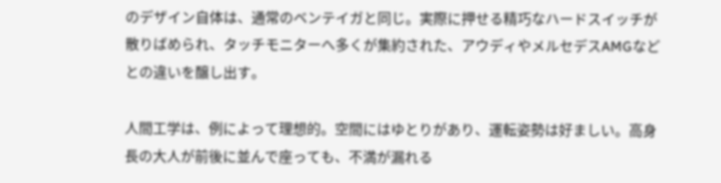のデザイン自体は、通常のベンテイガと同じ。実際に押せる精巧なハードスイッチが散りばめられ、タッチモニターへ多くが集約された、アウディやメルセデスAMGなどとの違いを醸し出す。

人間工学は、例によって理想的。空間にはゆとりがあり、運転姿勢は好ましい。高身長の大人が前後に並んで座っても、不満が漏れる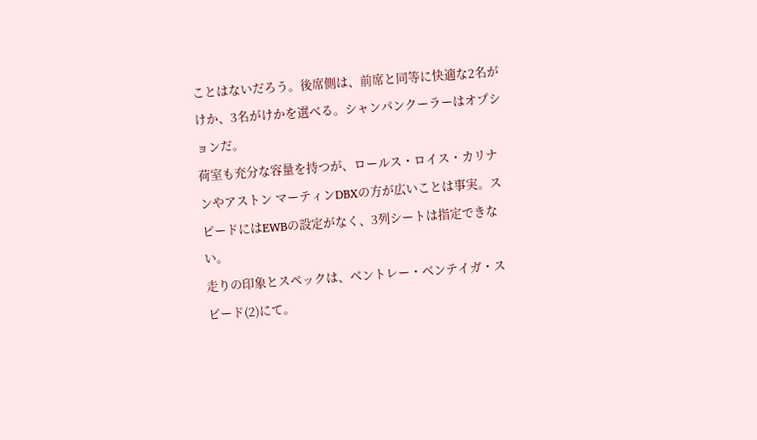ことはないだろう。後席側は、前席と同等に快適な2名がけか、3名がけかを選べる。シャンパンクーラーはオプションだ。
荷室も充分な容量を持つが、ロールス・ロイス・カリナンやアストン マーティンDBXの方が広いことは事実。スピードにはEWBの設定がなく、3列シートは指定できない。
走りの印象とスペックは、ベントレー・ベンテイガ・スピード(2)にて。